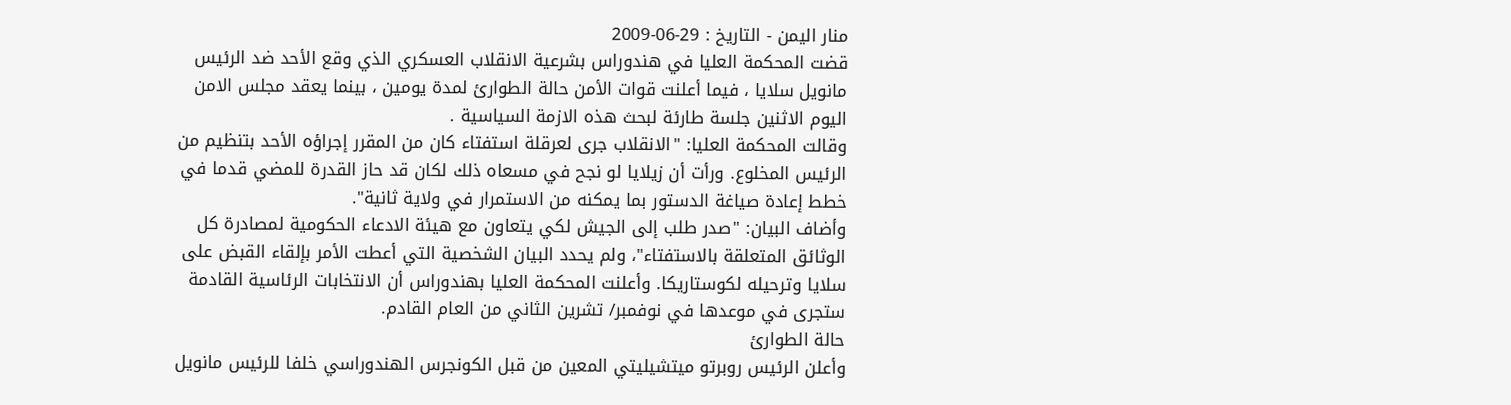منار اليمن - التاريخ : 29-06-2009
قضت المحكمة العليا في هندوراس بشرعية الانقلاب العسكري الذي وقع الأحد ضد الرئيس مانويل سلايا ، فيما أعلنت قوات الأمن حالة الطوارئ لمدة يومين ، بينما يعقد مجلس الامن اليوم الاثنين جلسة طارئة لبحث هذه الازمة السياسية .
وقالت المحكمة العليا: "الانقلاب جرى لعرقلة استفتاء كان من المقرر إجراؤه الأحد بتنظيم من الرئيس المخلوع. ورأت أن زيلايا لو نجح في مسعاه ذلك لكان قد حاز القدرة للمضي قدما في خطط إعادة صياغة الدستور بما يمكنه من الاستمرار في ولاية ثانية".
وأضاف البيان: "صدر طلب إلى الجيش لكي يتعاون مع هيئة الادعاء الحكومية لمصادرة كل الوثائق المتعلقة بالاستفتاء"، ولم يحدد البيان الشخصية التي أعطت الأمر بإلقاء القبض على سلايا وترحيله لكوستاريكا. وأعلنت المحكمة العليا بهندوراس أن الانتخابات الرئاسية القادمة ستجرى في موعدها في نوفمبر/ تشرين الثاني من العام القادم.
حالة الطوارئ
وأعلن الرئيس روبرتو ميتشيليتي المعين من قبل الكونجرس الهندوراسي خلفا للرئيس مانويل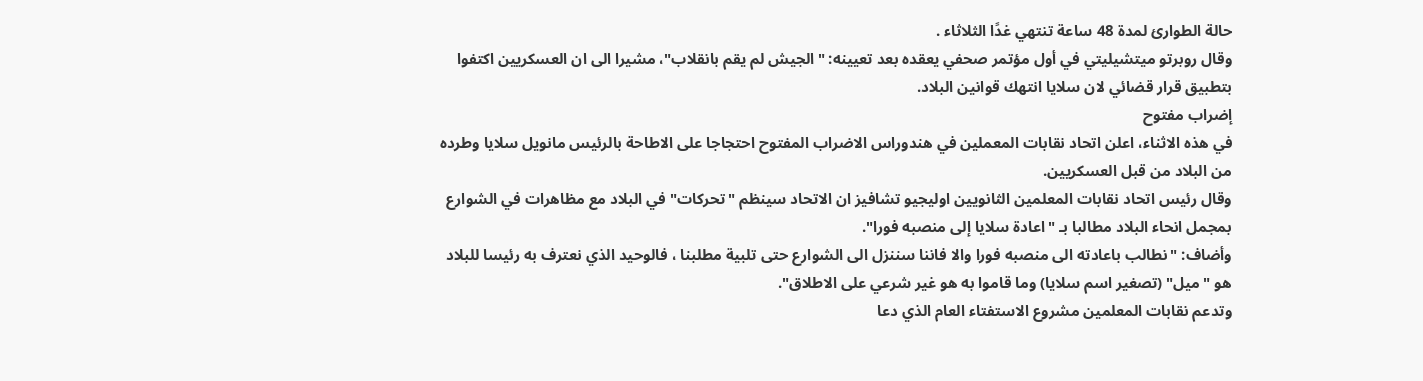حالة الطوارئ لمدة 48 ساعة تنتهي غدًا الثلاثاء .
وقال روبرتو ميتشيليتي في أول مؤتمر صحفي يعقده بعد تعيينه: "الجيش لم يقم بانقلاب"، مشيرا الى ان العسكريين اكتفوا بتطبيق قرار قضائي لان سلايا انتهك قوانين البلاد.
إضراب مفتوح
في هذه الاثناء، اعلن اتحاد نقابات المعملين في هندوراس الاضراب المفتوح احتجاجا على الاطاحة بالرئيس مانويل سلايا وطرده من البلاد من قبل العسكريين.
وقال رئيس اتحاد نقابات المعلمين الثانويين اوليجيو تشافيز ان الاتحاد سينظم "تحركات" في البلاد مع مظاهرات في الشوارع بمجمل انحاء البلاد مطالبا بـ "اعادة سلايا إلى منصبه فورا".
وأضاف: "نطالب باعادته الى منصبه فورا والا فاننا سننزل الى الشوارع حتى تلبية مطلبنا ، فالوحيد الذي نعترف به رئيسا للبلاد هو "ميل" (تصغير اسم سلايا) وما قاموا به هو غير شرعي على الاطلاق".
وتدعم نقابات المعلمين مشروع الاستفتاء العام الذي دعا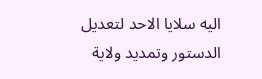اليه سلايا الاحد لتعديل الدستور وتمديد ولاية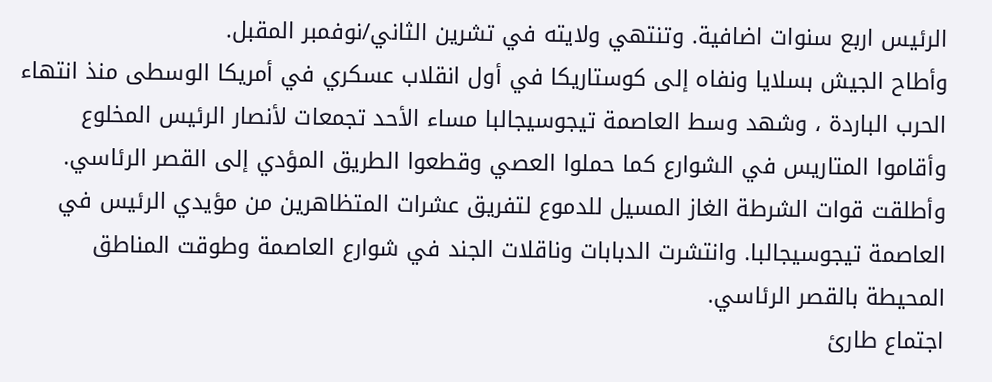الرئيس اربع سنوات اضافية. وتنتهي ولايته في تشرين الثاني/نوفمبر المقبل.
وأطاح الجيش بسلايا ونفاه إلى كوستاريكا في أول انقلاب عسكري في أمريكا الوسطى منذ انتهاء الحرب الباردة ، وشهد وسط العاصمة تيجوسيجالبا مساء الأحد تجمعات لأنصار الرئيس المخلوع وأقاموا المتاريس في الشوارع كما حملوا العصي وقطعوا الطريق المؤدي إلى القصر الرئاسي.
وأطلقت قوات الشرطة الغاز المسيل للدموع لتفريق عشرات المتظاهرين من مؤيدي الرئيس في العاصمة تيجوسيجالبا. وانتشرت الدبابات وناقلات الجند في شوارع العاصمة وطوقت المناطق المحيطة بالقصر الرئاسي.
اجتماع طارئ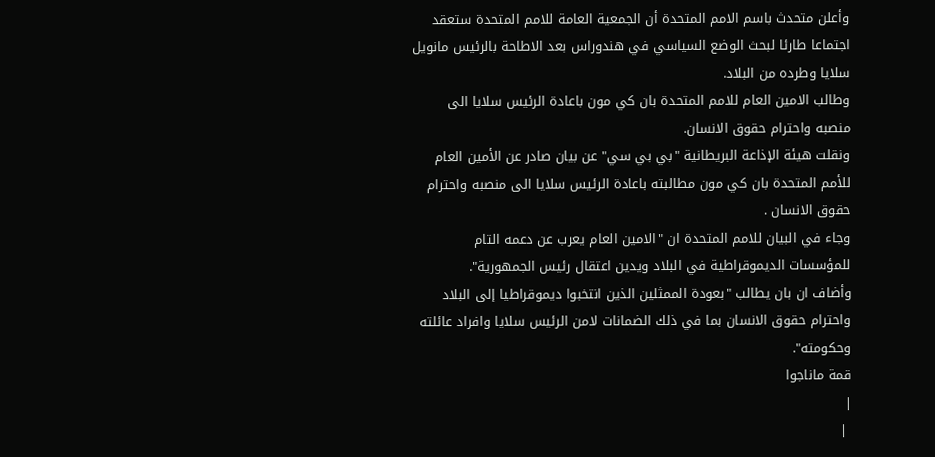وأعلن متحدث باسم الامم المتحدة أن الجمعية العامة للامم المتحدة ستعقد اجتماعا طارئا لبحث الوضع السياسي في هندوراس بعد الاطاحة بالرئيس مانويل سلايا وطرده من البلاد.
وطالب الامين العام للامم المتحدة بان كي مون باعادة الرئيس سلايا الى منصبه واحترام حقوق الانسان.
ونقلت هيئة الإذاعة البريطانية "بي بي سي" عن بيان صادر عن الأمين العام للأمم المتحدة بان كي مون مطالبته باعادة الرئيس سلايا الى منصبه واحترام حقوق الانسان .
وجاء في البيان للامم المتحدة ان "الامين العام يعرب عن دعمه التام للمؤسسات الديموقراطية في البلاد ويدين اعتقال رئيس الجمهورية".
وأضاف ان بان يطالب "بعودة الممثلين الذين انتخبوا ديموقراطيا إلى البلاد واحترام حقوق الانسان بما في ذلك الضمانات لامن الرئيس سلايا وافراد عائلته وحكومته".
قمة ماناجوا
|
 |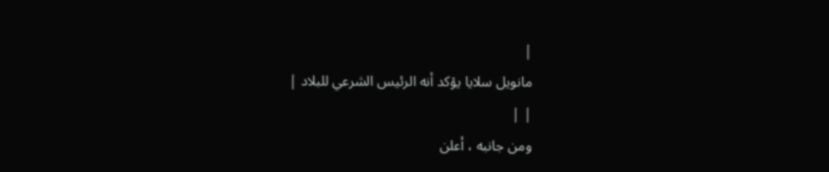|
مانويل سلايا يؤكد أنه الرئيس الشرعي للبلاد |
| |
ومن جانبه ، أعلن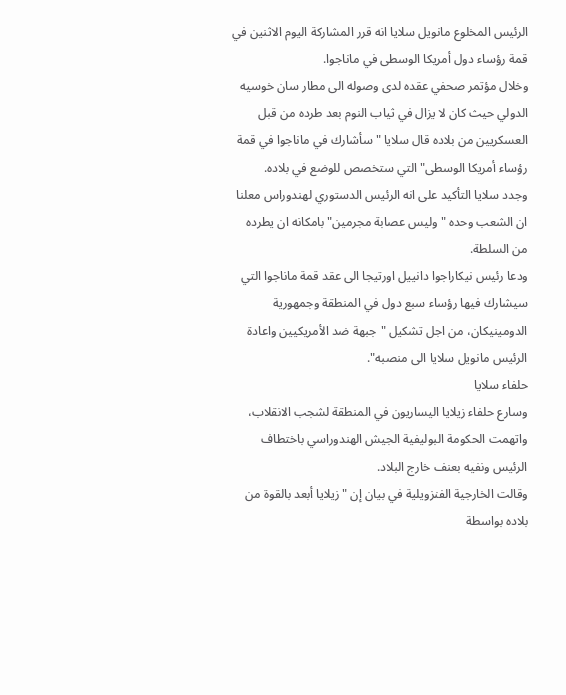الرئيس المخلوع مانويل سلايا انه قرر المشاركة اليوم الاثنين في قمة رؤساء دول أمريكا الوسطى في ماناجوا.
وخلال مؤتمر صحفي عقده لدى وصوله الى مطار سان خوسيه الدولي حيث كان لا يزال في ثياب النوم بعد طرده من قبل العسكريين من بلاده قال سلايا "سأشارك في ماناجوا في قمة رؤساء أمريكا الوسطى" التي ستخصص للوضع في بلاده.
وجدد سلايا التأكيد على انه الرئيس الدستوري لهندوراس معلنا ان الشعب وحده "وليس عصابة مجرمين" بامكانه ان يطرده من السلطة.
ودعا رئيس نيكاراجوا دانييل اورتيجا الى عقد قمة ماناجوا التي سيشارك فيها رؤساء سبع دول في المنطقة وجمهورية الدومينيكان، من اجل تشكيل "جبهة ضد الأمريكيين واعادة الرئيس مانويل سلايا الى منصبه".
حلفاء سلايا
وسارع حلفاء زيلايا اليساريون في المنطقة لشجب الانقلاب، واتهمت الحكومة البوليفية الجيش الهندوراسي باختطاف الرئيس ونفيه بعنف خارج البلاد.
وقالت الخارجية الفنزويلية في بيان إن "زيلايا أبعد بالقوة من بلاده بواسطة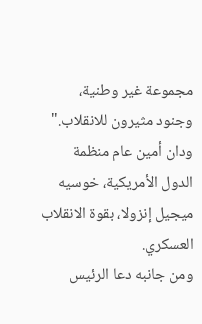مجموعة غير وطنية، وجنود مثيرون للانقلاب."
ودان أمين عام منظمة الدول الأمريكية، خوسيه ميجيل إنزولا، بقوة الانقلاب العسكري.
ومن جانبه دعا الرئيس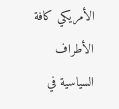الأمريكي كافة الأطراف السياسية في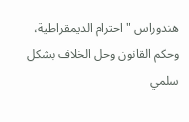هندوراس "احترام الديمقراطية، وحكم القانون وحل الخلاف بشكل سلمي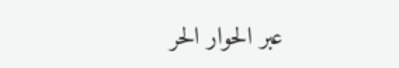عبر الحوار الحر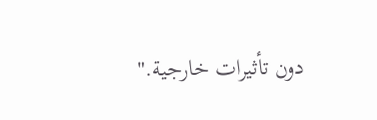دون تأثيرات خارجية."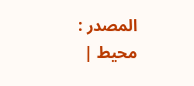المصدر : محيط |